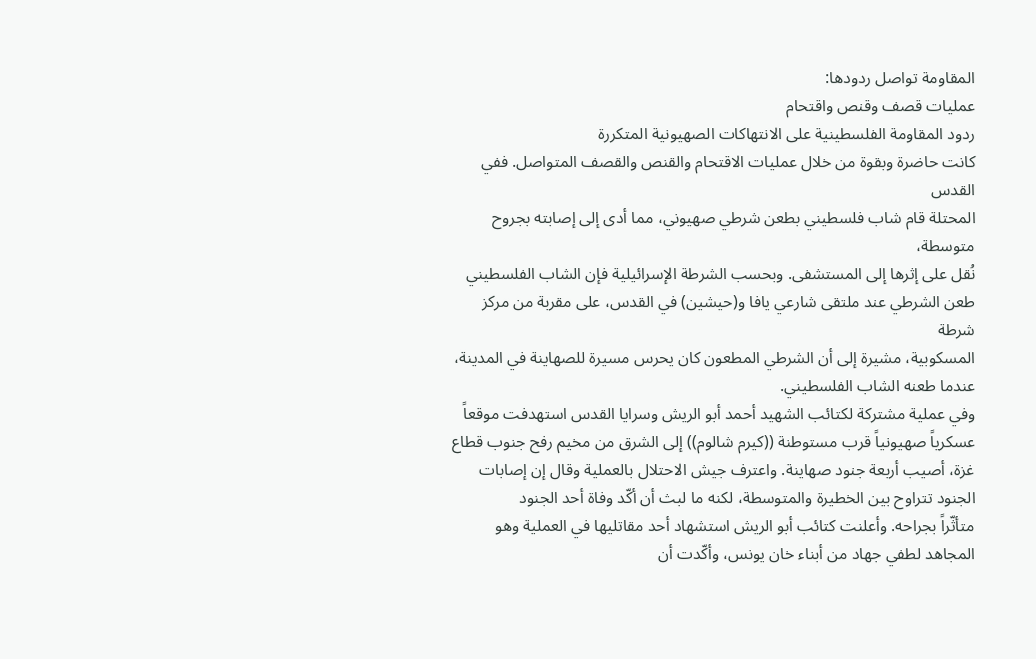المقاومة تواصل ردودها:
عمليات قصف وقنص واقتحام
ردود المقاومة الفلسطينية على الانتهاكات الصهيونية المتكررة
كانت حاضرة وبقوة من خلال عمليات الاقتحام والقنص والقصف المتواصل. ففي القدس
المحتلة قام شاب فلسطيني بطعن شرطي صهيوني، مما أدى إلى إصابته بجروح متوسطة،
نُقل على إثرها إلى المستشفى. وبحسب الشرطة الإسرائيلية فإن الشاب الفلسطيني
طعن الشرطي عند ملتقى شارعي يافا و(حيشين) في القدس، على مقربة من مركز شرطة
المسكوبية، مشيرة إلى أن الشرطي المطعون كان يحرس مسيرة للصهاينة في المدينة،
عندما طعنه الشاب الفلسطيني.
وفي عملية مشتركة لكتائب الشهيد أحمد أبو الريش وسرايا القدس استهدفت موقعاً
عسكرياً صهيونياً قرب مستوطنة ((كيرم شالوم)) إلى الشرق من مخيم رفح جنوب قطاع
غزة، أصيب أربعة جنود صهاينة. واعترف جيش الاحتلال بالعملية وقال إن إصابات
الجنود تتراوح بين الخطيرة والمتوسطة، لكنه ما لبث أن أكّد وفاة أحد الجنود
متأثّراً بجراحه. وأعلنت كتائب أبو الريش استشهاد أحد مقاتليها في العملية وهو
المجاهد لطفي جهاد من أبناء خان يونس، وأكّدت أن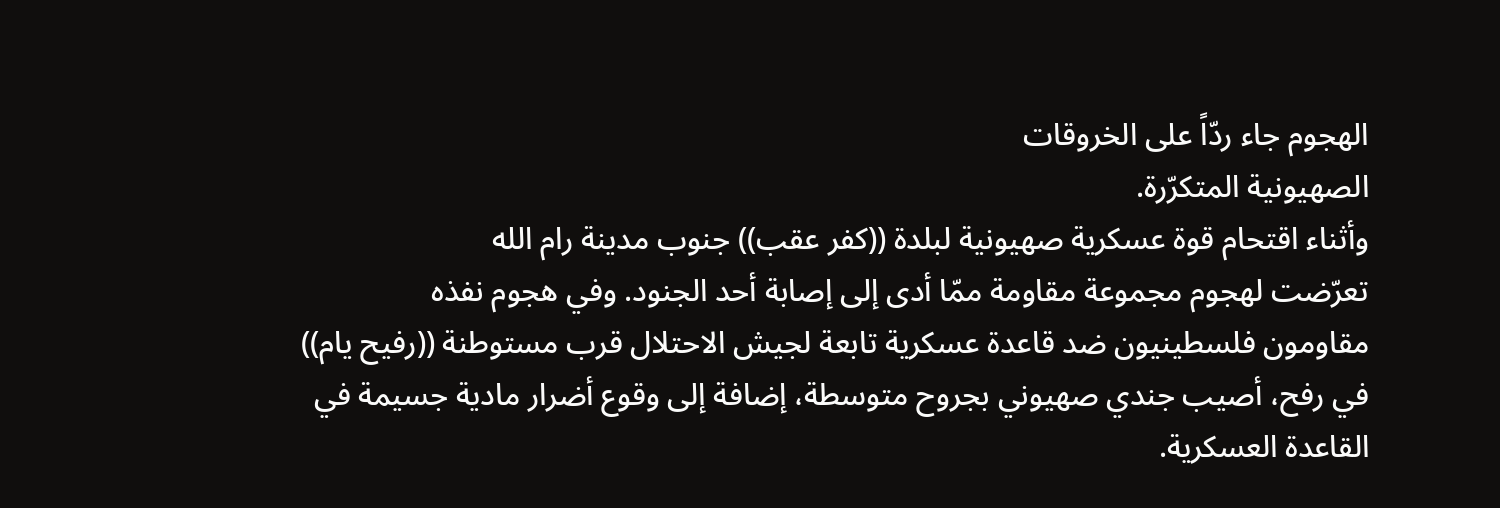الهجوم جاء ردّاً على الخروقات
الصهيونية المتكرّرة.
وأثناء اقتحام قوة عسكرية صهيونية لبلدة ((كفر عقب)) جنوب مدينة رام الله
تعرّضت لهجوم مجموعة مقاومة ممّا أدى إلى إصابة أحد الجنود. وفي هجوم نفذه
مقاومون فلسطينيون ضد قاعدة عسكرية تابعة لجيش الاحتلال قرب مستوطنة ((رفيح يام))
في رفح، أصيب جندي صهيوني بجروح متوسطة، إضافة إلى وقوع أضرار مادية جسيمة في
القاعدة العسكرية.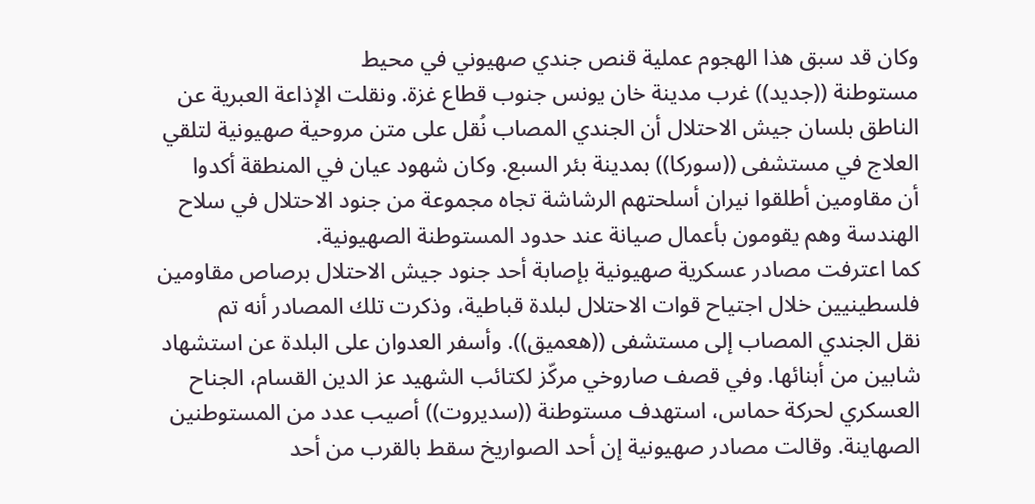وكان قد سبق هذا الهجوم عملية قنص جندي صهيوني في محيط
مستوطنة ((جديد)) غرب مدينة خان يونس جنوب قطاع غزة. ونقلت الإذاعة العبرية عن
الناطق بلسان جيش الاحتلال أن الجندي المصاب نُقل على متن مروحية صهيونية لتلقي
العلاج في مستشفى ((سوركا)) بمدينة بئر السبع. وكان شهود عيان في المنطقة أكدوا
أن مقاومين أطلقوا نيران أسلحتهم الرشاشة تجاه مجموعة من جنود الاحتلال في سلاح
الهندسة وهم يقومون بأعمال صيانة عند حدود المستوطنة الصهيونية.
كما اعترفت مصادر عسكرية صهيونية بإصابة أحد جنود جيش الاحتلال برصاص مقاومين
فلسطينيين خلال اجتياح قوات الاحتلال لبلدة قباطية، وذكرت تلك المصادر أنه تم
نقل الجندي المصاب إلى مستشفى ((هعميق)). وأسفر العدوان على البلدة عن استشهاد
شابين من أبنائها. وفي قصف صاروخي مركّز لكتائب الشهيد عز الدين القسام، الجناح
العسكري لحركة حماس، استهدف مستوطنة ((سديروت)) أصيب عدد من المستوطنين
الصهاينة. وقالت مصادر صهيونية إن أحد الصواريخ سقط بالقرب من أحد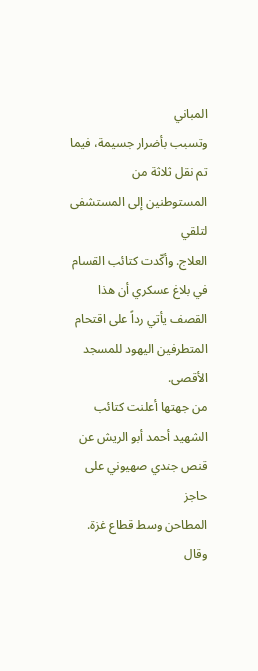المباني
وتسبب بأضرار جسيمة، فيما تم نقل ثلاثة من المستوطنين إلى المستشفى لتلقي
العلاج. وأكّدت كتائب القسام في بلاغ عسكري أن هذا القصف يأتي رداً على اقتحام
المتطرفين اليهود للمسجد الأقصى.
من جهتها أعلنت كتائب الشهيد أحمد أبو الريش عن قنص جندي صهيوني على حاجز
المطاحن وسط قطاع غزة. وقال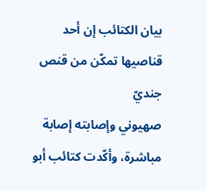بيان الكتائب إن أحد قناصيها تمكّن من قنص جنديّ
صهيوني وإصابته إصابة مباشرة، وأكّدت كتائب أبو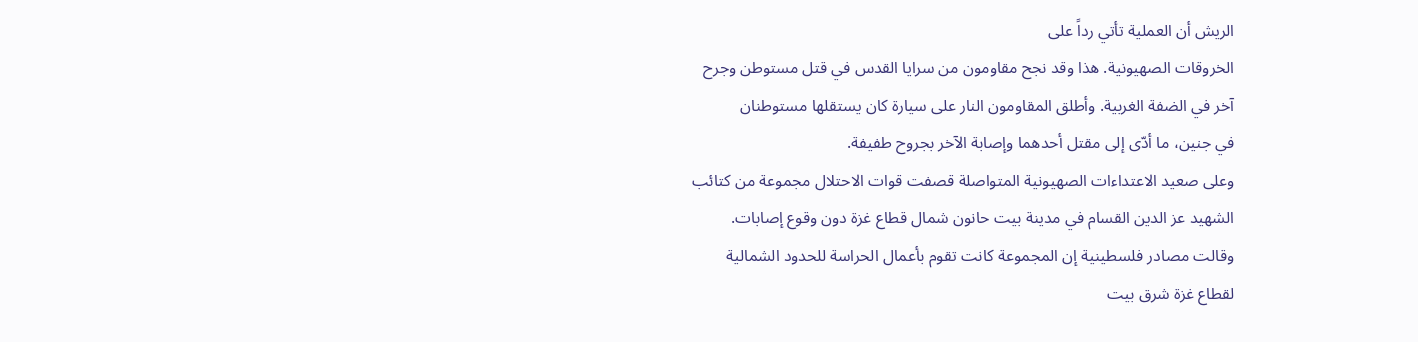الريش أن العملية تأتي رداً على
الخروقات الصهيونية. هذا وقد نجح مقاومون من سرايا القدس في قتل مستوطن وجرح
آخر في الضفة الغربية. وأطلق المقاومون النار على سيارة كان يستقلها مستوطنان
في جنين، ما أدّى إلى مقتل أحدهما وإصابة الآخر بجروح طفيفة.
وعلى صعيد الاعتداءات الصهيونية المتواصلة قصفت قوات الاحتلال مجموعة من كتائب
الشهيد عز الدين القسام في مدينة بيت حانون شمال قطاع غزة دون وقوع إصابات.
وقالت مصادر فلسطينية إن المجموعة كانت تقوم بأعمال الحراسة للحدود الشمالية
لقطاع غزة شرق بيت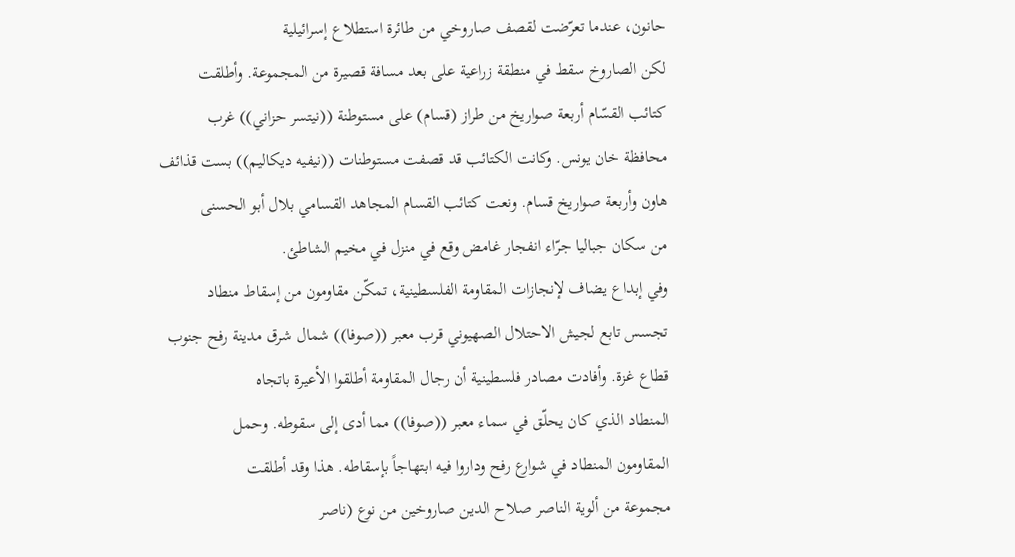حانون، عندما تعرّضت لقصف صاروخي من طائرة استطلاع إسرائيلية
لكن الصاروخ سقط في منطقة زراعية على بعد مسافة قصيرة من المجموعة. وأطلقت
كتائب القسّام أربعة صواريخ من طراز (قسام) على مستوطنة ((نيتسر حزاني)) غرب
محافظة خان يونس. وكانت الكتائب قد قصفت مستوطنات ((نيفيه ديكاليم)) بست قذائف
هاون وأربعة صواريخ قسام. ونعت كتائب القسام المجاهد القسامي بلال أبو الحسنى
من سكان جباليا جرّاء انفجار غامض وقع في منزل في مخيم الشاطئ.
وفي إبداع يضاف لإنجازات المقاومة الفلسطينية، تمكّن مقاومون من إسقاط منطاد
تجسس تابع لجيش الاحتلال الصهيوني قرب معبر ((صوفا)) شمال شرق مدينة رفح جنوب
قطاع غزة. وأفادت مصادر فلسطينية أن رجال المقاومة أطلقوا الأعيرة باتجاه
المنطاد الذي كان يحلّق في سماء معبر ((صوفا)) مما أدى إلى سقوطه. وحمل
المقاومون المنطاد في شوارع رفح وداروا فيه ابتهاجاً بإسقاطه. هذا وقد أطلقت
مجموعة من ألوية الناصر صلاح الدين صاروخين من نوع (ناصر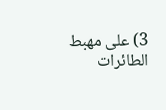3) على مهبط الطائرات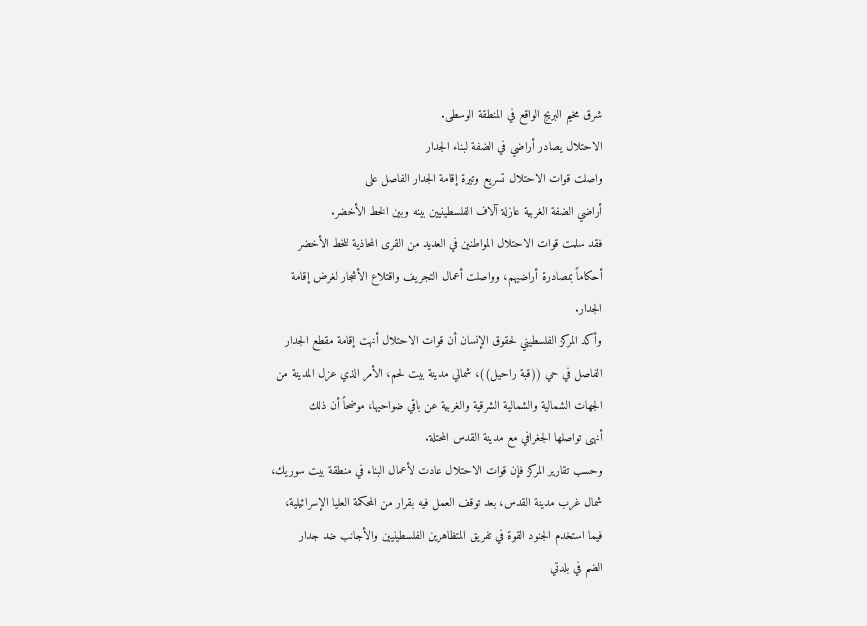شرق مخيم البريج الواقع في المنطقة الوسطى.
الاحتلال يصادر أراضي في الضفة لبناء الجدار
واصلت قوات الاحتلال تسريع وتيرة إقامة الجدار الفاصل على
أراضي الضفة الغربية عازلة آلاف الفلسطينيين بينه وبين الخط الأخضر.
فقد سلمت قوات الاحتلال المواطنين في العديد من القرى المحاذية للخط الأخضر
أحكاماً بمصادرة أراضيهم، وواصلت أعمال التجريف واقتلاع الأشجار لغرض إقامة
الجدار.
وأكد المركز الفلسطيني لحقوق الإنسان أن قوات الاحتلال أنهت إقامة مقطع الجدار
الفاصل في حي ((قبة راحيل))، شمالي مدينة بيت لحم، الأمر الذي عزل المدينة من
الجهات الشمالية والشمالية الشرقية والغربية عن باقي ضواحيها، موضحاً أن ذلك
أنهى تواصلها الجغرافي مع مدينة القدس المحتلة.
وحسب تقارير المركز فإن قوات الاحتلال عادت لأعمال البناء في منطقة بيت سوريك،
شمال غرب مدينة القدس، بعد توقف العمل فيه بقرار من المحكمة العليا الإسرائيلية،
فيما استخدم الجنود القوة في تفريق المتظاهرين الفلسطينيين والأجانب ضد جدار
الضم في بلدتي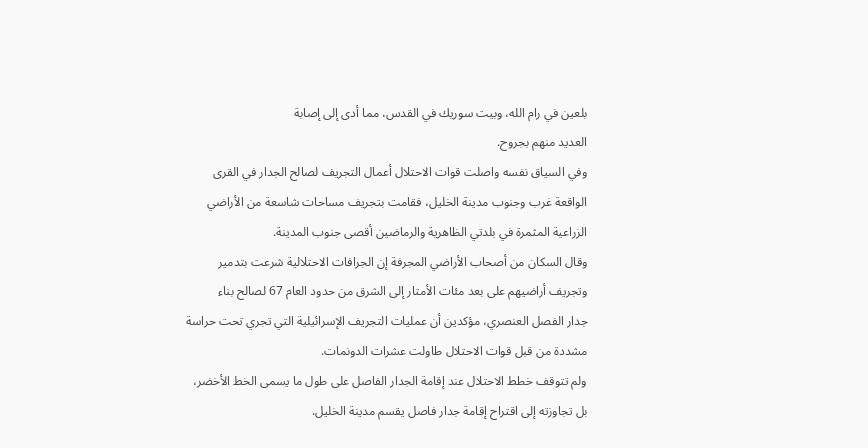بلعين في رام الله، وبيت سوريك في القدس، مما أدى إلى إصابة
العديد منهم بجروح.
وفي السياق نفسه واصلت قوات الاحتلال أعمال التجريف لصالح الجدار في القرى
الواقعة غرب وجنوب مدينة الخليل، فقامت بتجريف مساحات شاسعة من الأراضي
الزراعية المثمرة في بلدتي الظاهرية والرماضين أقصى جنوب المدينة.
وقال السكان من أصحاب الأراضي المجرفة إن الجرافات الاحتلالية شرعت بتدمير
وتجريف أراضيهم على بعد مئات الأمتار إلى الشرق من حدود العام 67 لصالح بناء
جدار الفصل العنصري، مؤكدين أن عمليات التجريف الإسرائيلية التي تجري تحت حراسة
مشددة من قبل قوات الاحتلال طاولت عشرات الدونمات.
ولم تتوقف خطط الاحتلال عند إقامة الجدار الفاصل على طول ما يسمى الخط الأخضر،
بل تجاوزته إلى اقتراح إقامة جدار فاصل يقسم مدينة الخليل.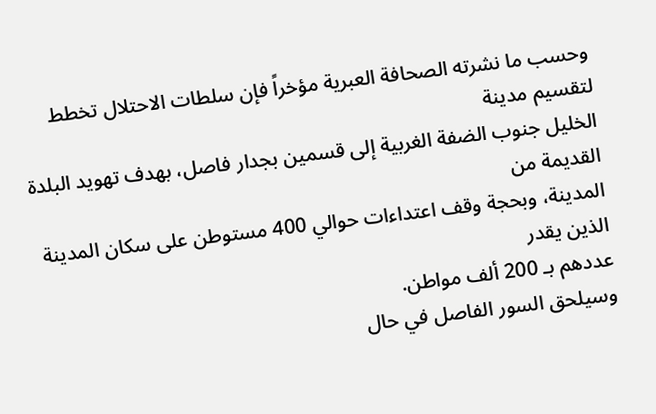وحسب ما نشرته الصحافة العبرية مؤخراً فإن سلطات الاحتلال تخطط لتقسيم مدينة
الخليل جنوب الضفة الغربية إلى قسمين بجدار فاصل، بهدف تهويد البلدة القديمة من
المدينة، وبحجة وقف اعتداءات حوالي 400 مستوطن على سكان المدينة الذين يقدر
عددهم بـ 200 ألف مواطن.
وسيلحق السور الفاصل في حال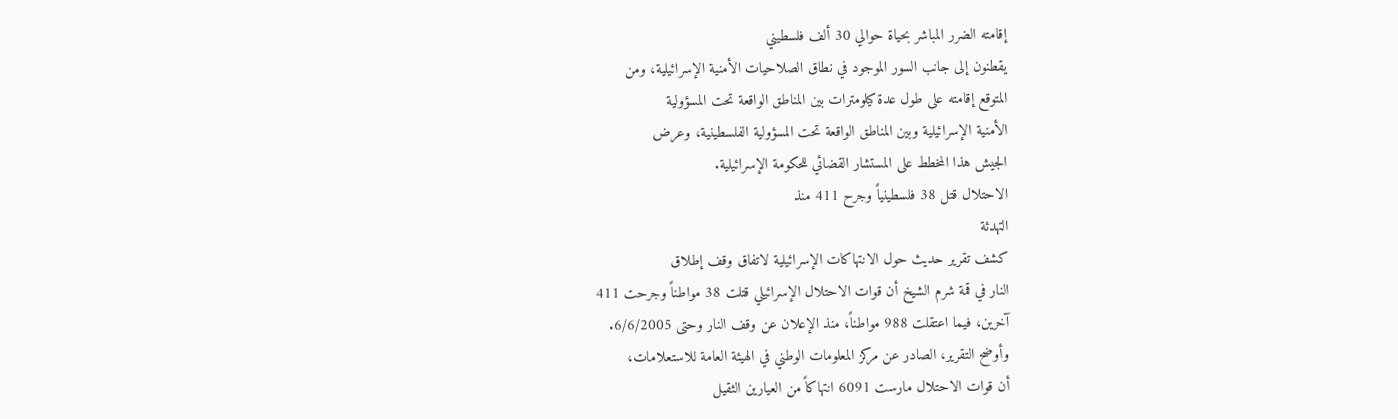إقامته الضرر المباشر بحياة حوالي 30 ألف فلسطيني
يقطنون إلى جانب السور الموجود في نطاق الصلاحيات الأمنية الإسرائيلية، ومن
المتوقع إقامته على طول عدة كيلومترات بين المناطق الواقعة تحت المسؤولية
الأمنية الإسرائيلية وبين المناطق الواقعة تحت المسؤولية الفلسطينية، وعرض
الجيش هذا المخطط على المستشار القضائي للحكومة الإسرائيلية.
الاحتلال قتل 38 فلسطينياً وجرح 411 منذ
التهدئة
كشف تقرير حديث حول الانتهاكات الإسرائيلية لاتفاق وقف إطلاق
النار في قمة شرم الشيخ أن قوات الاحتلال الإسرائيلي قتلت 38 مواطناً وجرحت 411
آخرين، فيما اعتقلت 988 مواطناً، منذ الإعلان عن وقف النار وحتى 6/6/2005.
وأوضح التقرير، الصادر عن مركز المعلومات الوطني في الهيئة العامة للاستعلامات،
أن قوات الاحتلال مارست 6091 انتهاكاً من العيارين الثقيل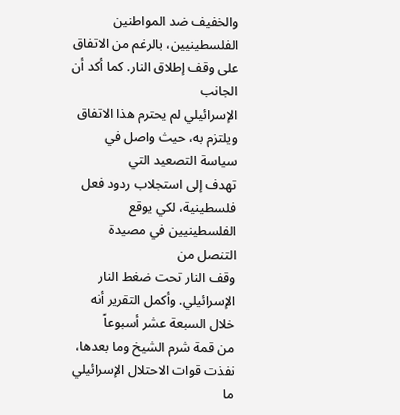والخفيف ضد المواطنين
الفلسطينيين، بالرغم من الاتفاق على وقف إطلاق النار. كما أكد أن الجانب
الإسرائيلي لم يحترم هذا الاتفاق ويلتزم به، حيث واصل في سياسة التصعيد التي
تهدف إلى استجلاب ردود فعل فلسطينية، لكي يوقع الفلسطينيين في مصيدة التنصل من
وقف النار تحت ضغط النار الإسرائيلي. وأكمل التقرير أنه خلال السبعة عشر أسبوعاً
من قمة شرم الشيخ وما بعدها، نفذت قوات الاحتلال الإسرائيلي ما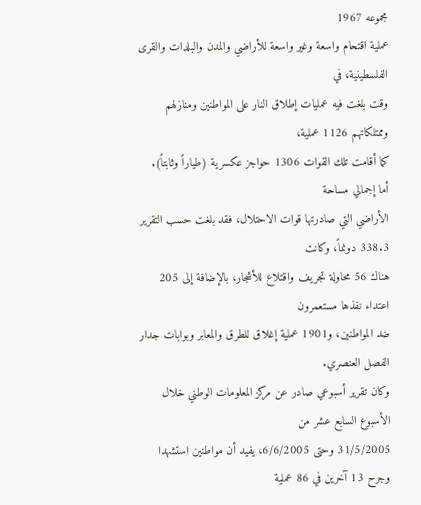مجموعه 1967
عملية اقتحام واسعة وغير واسعة للأراضي والمدن والبلدات والقرى الفلسطينية، في
وقت بلغت فيه عمليات إطلاق النار على المواطنين ومنازلهم وممتلكاتهم 1126 عملية،
كما أقامت تلك القوات 1306 حواجز عكسرية (طياراً وثابتاً). أما إجمالي مساحة
الأراضي التي صادرتها قوات الاحتلال، فقد بلغت حسب التقرير 338.3 دونماً، وكانت
هناك 56 محاولة تجريف واقتلاع للأشجار، بالإضافة إلى 205 اعتداء نفذها مستعمرون
ضد المواطنين، و1901 عملية إغلاق للطرق والمعابر وبوابات جدار الفصل العنصري.
وكان تقرير أسبوعي صادر عن مركز المعلومات الوطني خلال الأسبوع السابع عشر من
31/5/2005 وحتى 6/6/2005، يفيد أن مواطنين استشهدا وجرح 13 آخرين في 86 عملية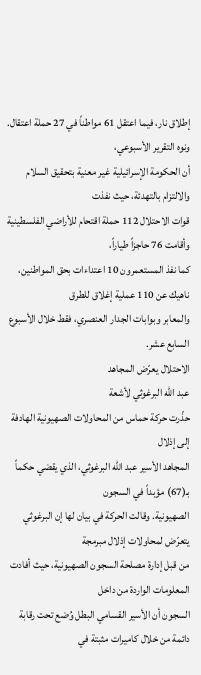إطلاق نار، فيما اعتقل 61 مواطناً في 27 حملة اعتقال. ونوه التقرير الأسبوعي،
أن الحكومة الإسرائيلية غير معنية بتحقيق السلام والالتزام بالتهدئة، حيث نفذت
قوات الاحتلال 112 حملة اقتحام للأراضي الفلسطينية وأقامت 76 حاجزاً طياراً،
كما نفذ المستعمرون 10 اعتداءات بحق المواطنين، ناهيك عن 110 عملية إغلاق للطرق
والمعابر وبوابات الجدار العنصري، فقط خلال الأسبوع السابع عشر.
الاحتلال يعرّض المجاهد
عبد الله البرغوثي لأشعة
حذّرت حركة حماس من المحاولات الصهيونية الهادفة إلى إذلال
المجاهد الأسير عبد الله البرغوثي، الذي يقضي حكماً بـ(67) مؤبداً في السجون
الصهيونية. وقالت الحركة في بيان لها إن البرغوثي يتعرّض لمحاولات إذلال مبرمجة
من قبل إدارة مصلحة السجون الصهيونية، حيث أفادت المعلومات الواردة من داخل
السجون أن الأسير القسامي البطل وُضع تحت رقابة دائمة من خلال كاميرات مثبتة في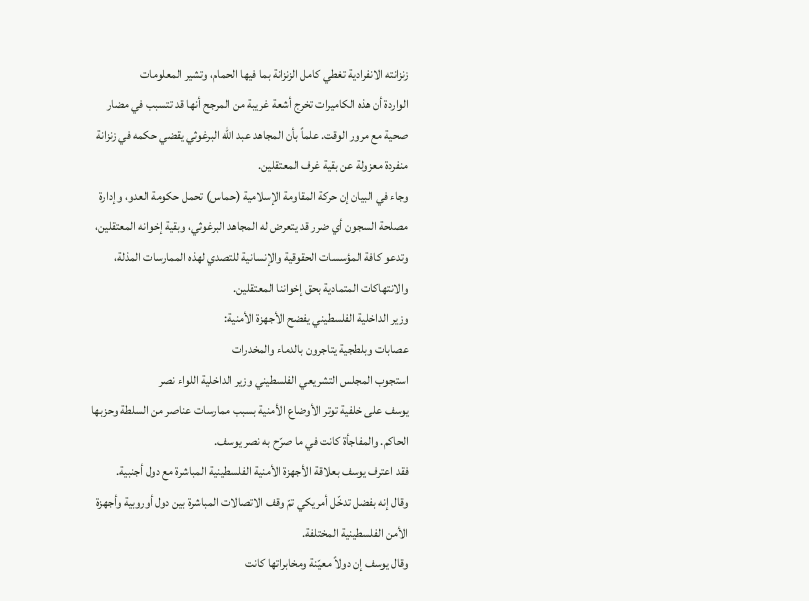زنزانته الانفرادية تغطي كامل الزنزانة بما فيها الحمام، وتشير المعلومات
الواردة أن هذه الكاميرات تخرج أشعة غريبة من المرجح أنها قد تتسبب في مضار
صحية مع مرور الوقت. علماً بأن المجاهد عبد الله البرغوثي يقضي حكمه في زنزانة
منفردة معزولة عن بقية غرف المعتقلين.
وجاء في البيان إن حركة المقاومة الإسلامية (حماس) تحمل حكومة العدو، وإدارة
مصلحة السجون أي ضرر قد يتعرض له المجاهد البرغوثي، وبقية إخوانه المعتقلين،
وتدعو كافة المؤسسات الحقوقية والإنسانية للتصدي لهذه الممارسات المذلة،
والانتهاكات المتمادية بحق إخواننا المعتقلين.
وزير الداخلية الفلسطيني يفضح الأجهزة الأمنية:
عصابات وبلطجية يتاجرون بالدماء والمخدرات
استجوب المجلس التشريعي الفلسطيني وزير الداخلية اللواء نصر
يوسف على خلفية توتر الأوضاع الأمنية بسبب ممارسات عناصر من السلطة وحزبها
الحاكم. والمفاجأة كانت في ما صرّح به نصر يوسف.
فقد اعترف يوسف بعلاقة الأجهزة الأمنية الفلسطينية المباشرة مع دول أجنبية.
وقال إنه بفضل تدخّل أمريكي تمّ وقف الاتصالات المباشرة بين دول أوروبية وأجهزة
الأمن الفلسطينية المختلفة.
وقال يوسف إن دولاً معيّنة ومخابراتها كانت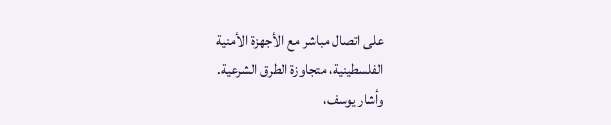على اتصال مباشر مع الأجهزة الأمنية
الفلسطينية، متجاوزة الطرق الشرعية.
وأشار يوسف،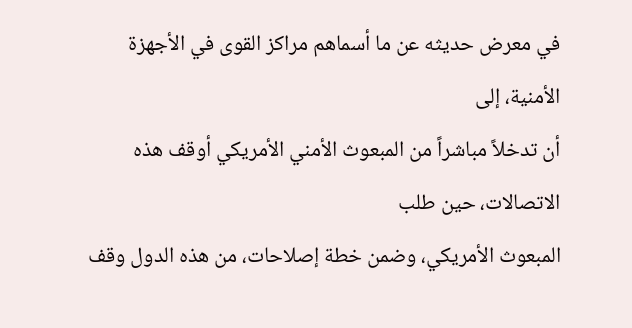في معرض حديثه عن ما أسماهم مراكز القوى في الأجهزة الأمنية، إلى
أن تدخلاً مباشراً من المبعوث الأمني الأمريكي أوقف هذه الاتصالات، حين طلب
المبعوث الأمريكي، وضمن خطة إصلاحات، من هذه الدول وقف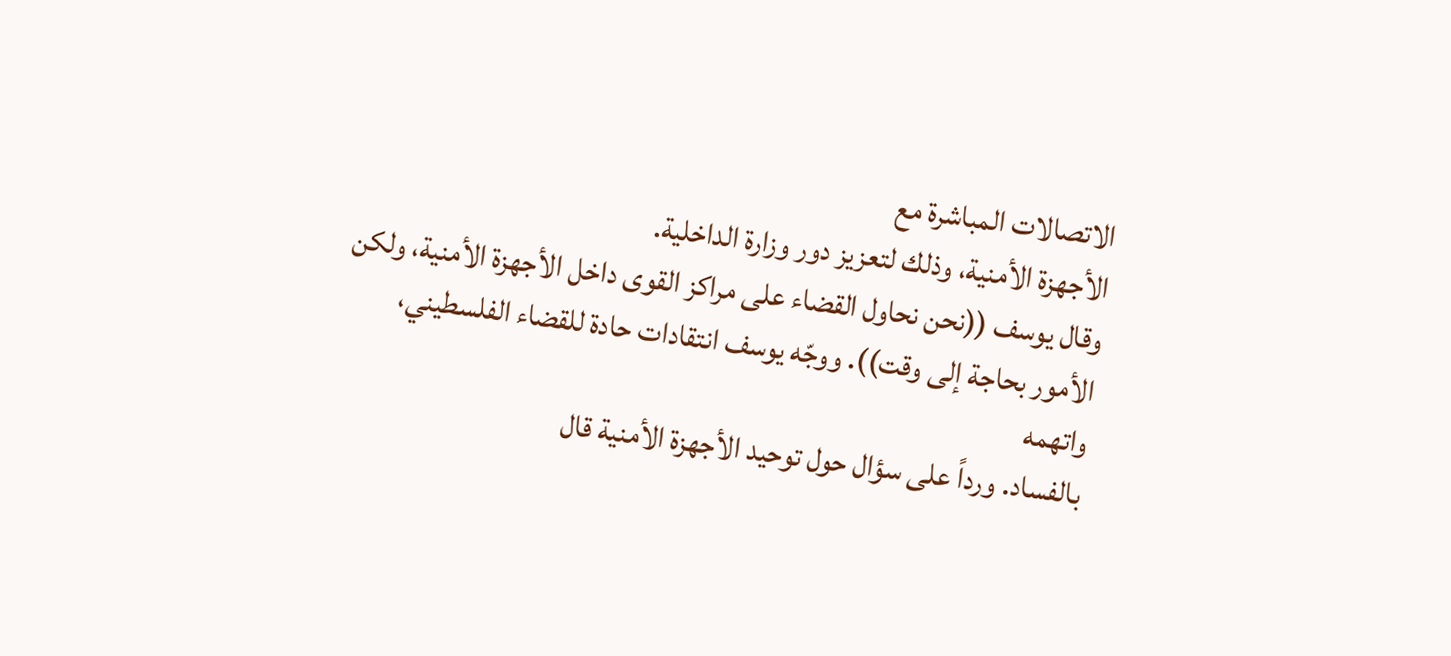الاتصالات المباشرة مع
الأجهزة الأمنية، وذلك لتعزيز دور وزارة الداخلية.
وقال يوسف ((نحن نحاول القضاء على مراكز القوى داخل الأجهزة الأمنية، ولكن
الأمور بحاجة إلى وقت)). ووجّه يوسف انتقادات حادة للقضاء الفلسطيني، واتهمه
بالفساد. ورداً على سؤال حول توحيد الأجهزة الأمنية قال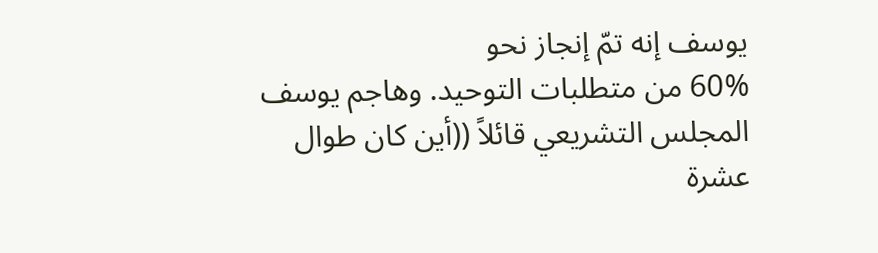يوسف إنه تمّ إنجاز نحو
60% من متطلبات التوحيد. وهاجم يوسف المجلس التشريعي قائلاً ((أين كان طوال
عشرة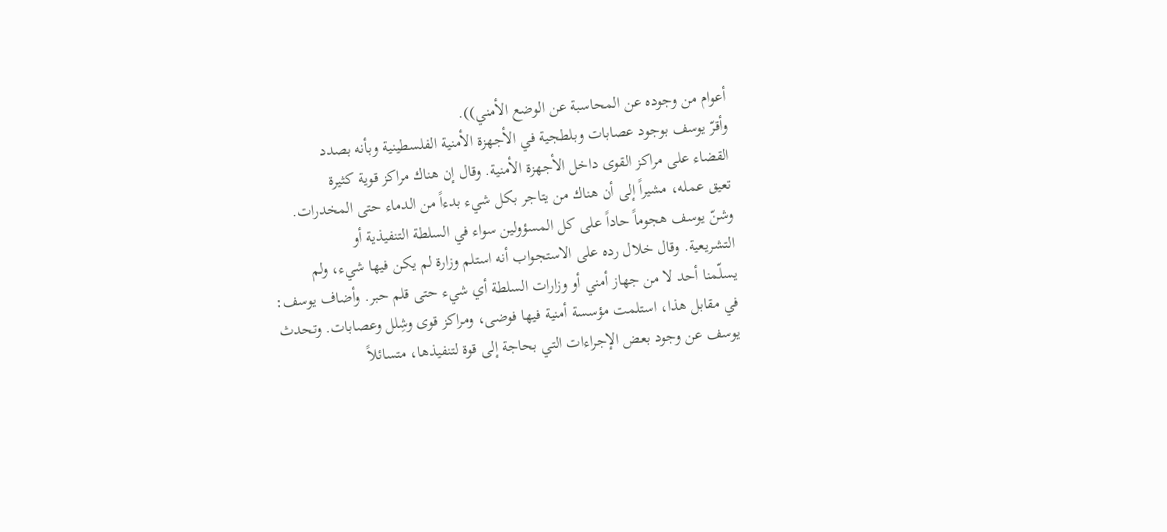أعوام من وجوده عن المحاسبة عن الوضع الأمني)).
وأقرّ يوسف بوجود عصابات وبلطجية في الأجهزة الأمنية الفلسطينية وبأنه بصدد
القضاء على مراكز القوى داخل الأجهزة الأمنية. وقال إن هناك مراكز قوية كثيرة
تعيق عمله، مشيراً إلى أن هناك من يتاجر بكل شيء بدءاً من الدماء حتى المخدرات.
وشنّ يوسف هجوماً حاداً على كل المسؤولين سواء في السلطة التنفيذية أو
التشريعية. وقال خلال رده على الاستجواب أنه استلم وزارة لم يكن فيها شيء، ولم
يسلّمنا أحد لا من جهاز أمني أو وزارات السلطة أي شيء حتى قلم حبر. وأضاف يوسف:
في مقابل هذا، استلمت مؤسسة أمنية فيها فوضى، ومراكز قوى وشِلل وعصابات. وتحدث
يوسف عن وجود بعض الإجراءات التي بحاجة إلى قوة لتنفيذها، متسائلاً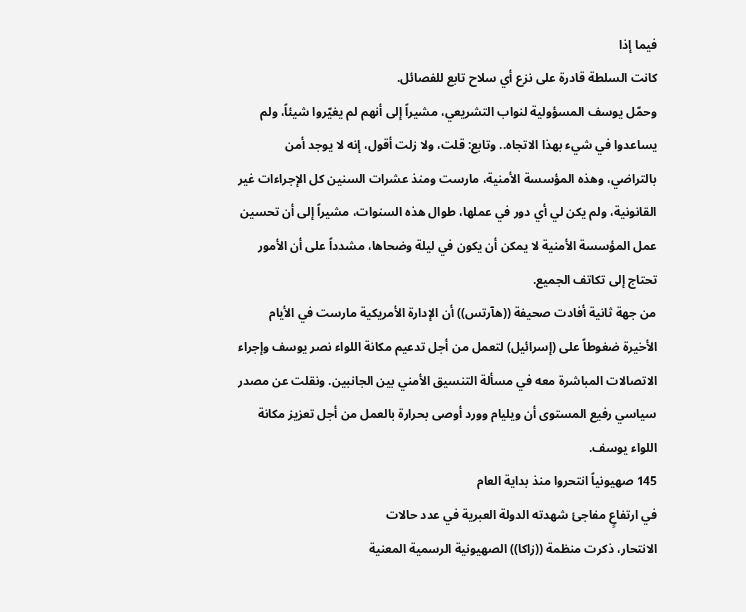فيما إذا
كانت السلطة قادرة على نزع أي سلاح تابع للفصائل.
وحمّل يوسف المسؤولية لنواب التشريعي، مشيراً إلى أنهم لم يغيّروا شيئاً، ولم
يساعدوا في شيء بهذا الاتجاه.. وتابع: قلت، ولا زلت أقول، إنه لا يوجد أمن
بالتراضي، وهذه المؤسسة الأمنية، مارست ومنذ عشرات السنين كل الإجراءات غير
القانونية، ولم يكن لي أي دور في عملها، طوال هذه السنوات، مشيراً إلى أن تحسين
عمل المؤسسة الأمنية لا يمكن أن يكون في ليلة وضحاها، مشدداً على أن الأمور
تحتاج إلى تكاتف الجميع.
من جهة ثانية أفادت صحيفة ((هآرتس)) أن الإدارة الأمريكية مارست في الأيام
الأخيرة ضغوطاً على (إسرائيل) لتعمل من أجل تدعيم مكانة اللواء نصر يوسف وإجراء
الاتصالات المباشرة معه في مسألة التنسيق الأمني بين الجانبين. ونقلت عن مصدر
سياسي رفيع المستوى أن ويليام وورد أوصى بحرارة بالعمل من أجل تعزيز مكانة
اللواء يوسف.
145 صهيونياً انتحروا منذ بداية العام
في ارتفاعٍ مفاجئ شهدته الدولة العبرية في عدد حالات
الانتحار، ذكرت منظمة ((زاكا)) الصهيونية الرسمية المعنية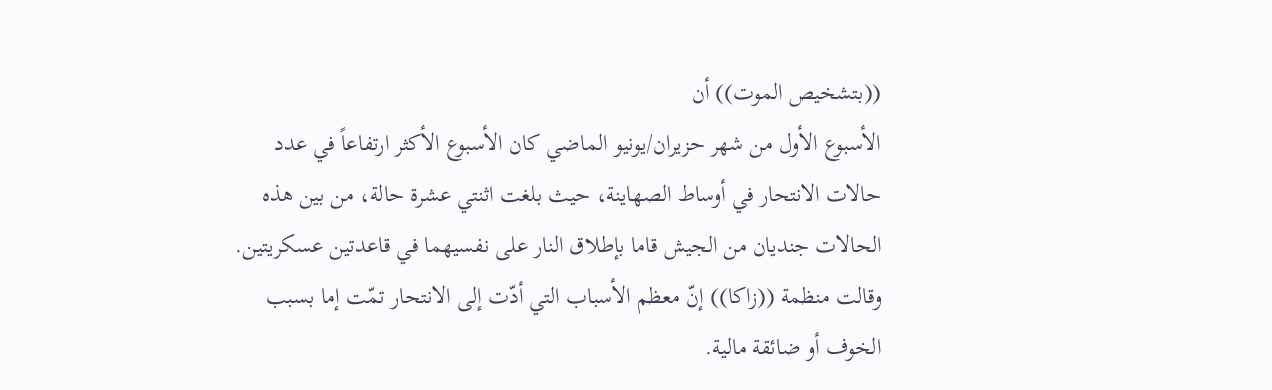((بتشخيص الموت)) أن
الأسبوع الأول من شهر حزيران/يونيو الماضي كان الأسبوع الأكثر ارتفاعاً في عدد
حالات الانتحار في أوساط الصهاينة، حيث بلغت اثنتي عشرة حالة، من بين هذه
الحالات جنديان من الجيش قاما بإطلاق النار على نفسيهما في قاعدتين عسكريتين.
وقالت منظمة ((زاكا)) إنّ معظم الأسباب التي أدّت إلى الانتحار تمّت إما بسبب
الخوف أو ضائقة مالية.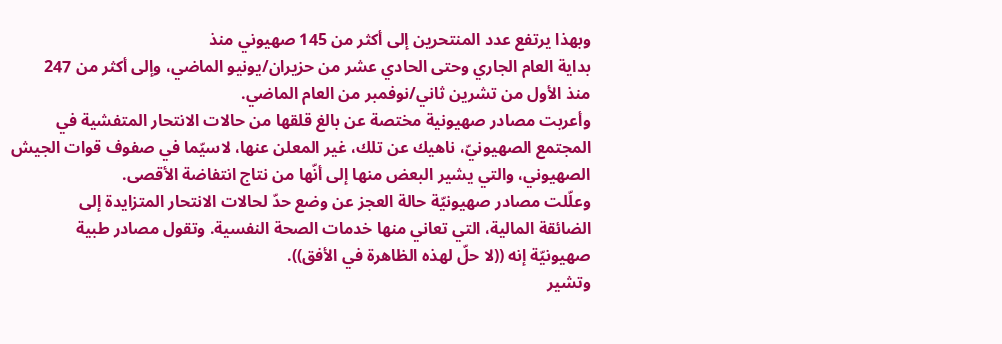وبهذا يرتفع عدد المنتحرين إلى أكثر من 145 صهيوني منذ
بداية العام الجاري وحتى الحادي عشر من حزيران/يونيو الماضي، وإلى أكثر من 247
منذ الأول من تشرين ثاني/نوفمبر من العام الماضي.
وأعربت مصادر صهيونية مختصة عن بالغ قلقها من حالات الانتحار المتفشية في
المجتمع الصهيونيّ، ناهيك عن تلك، غير المعلن عنها، لاسيّما في صفوف قوات الجيش
الصهيوني، والتي يشير البعض منها إلى أنّها من نتاج انتفاضة الأقصى.
وعلّلت مصادر صهيونيّة حالة العجز عن وضع حدّ لحالات الانتحار المتزايدة إلى
الضائقة المالية، التي تعاني منها خدمات الصحة النفسية. وتقول مصادر طبية
صهيونيّة إنه ((لا حلّ لهذه الظاهرة في الأفق)).
وتشير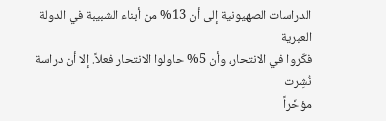الدراسات الصهيونية إلى أن 13% من أبناء الشبيبة في الدولة العبرية
فكّروا في الانتحار، وأن 5% حاولوا الانتحار فعلاً. إلا أن دراسة نُشِرت
مؤخّراً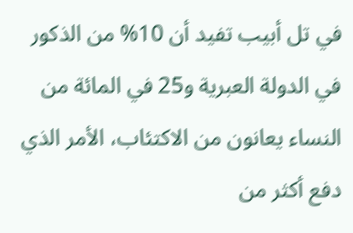في تل أبيب تفيد أن 10% من الذكور في الدولة العبرية و25 في المائة من
النساء يعانون من الاكتئاب، الأمر الذي دفع أكثر من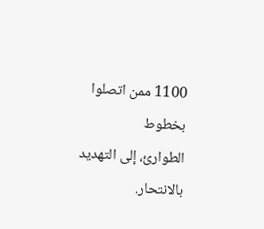1100 ممن اتصلوا بخطوط
الطوارئ، إلى التهديد بالانتحار.